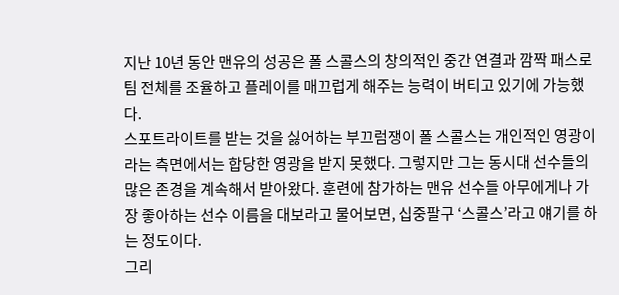지난 10년 동안 맨유의 성공은 폴 스콜스의 창의적인 중간 연결과 깜짝 패스로 팀 전체를 조율하고 플레이를 매끄럽게 해주는 능력이 버티고 있기에 가능했다.
스포트라이트를 받는 것을 싫어하는 부끄럼쟁이 폴 스콜스는 개인적인 영광이라는 측면에서는 합당한 영광을 받지 못했다. 그렇지만 그는 동시대 선수들의 많은 존경을 계속해서 받아왔다. 훈련에 참가하는 맨유 선수들 아무에게나 가장 좋아하는 선수 이름을 대보라고 물어보면, 십중팔구 ‘스콜스’라고 얘기를 하는 정도이다.
그리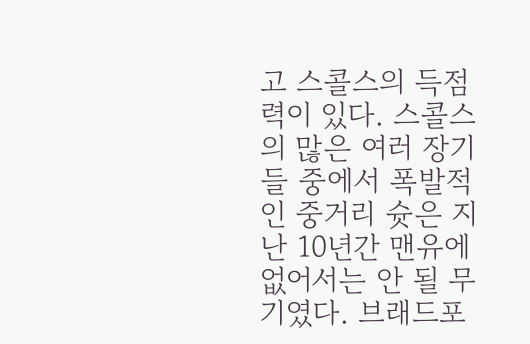고 스콜스의 득점력이 있다. 스콜스의 많은 여러 장기들 중에서 폭발적인 중거리 슛은 지난 10년간 맨유에 없어서는 안 될 무기였다. 브래드포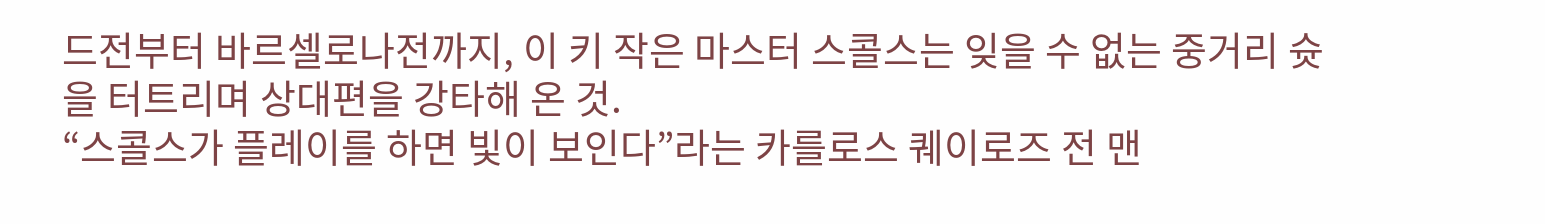드전부터 바르셀로나전까지, 이 키 작은 마스터 스콜스는 잊을 수 없는 중거리 슛을 터트리며 상대편을 강타해 온 것.
“스콜스가 플레이를 하면 빛이 보인다”라는 카를로스 퀘이로즈 전 맨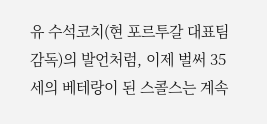유 수석코치(현 포르투갈 대표팀 감독)의 발언처럼, 이제 벌써 35세의 베테랑이 된 스콜스는 계속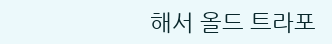해서 올드 트라포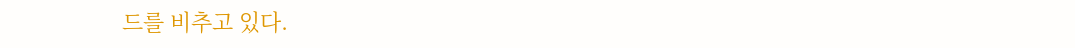드를 비추고 있다.